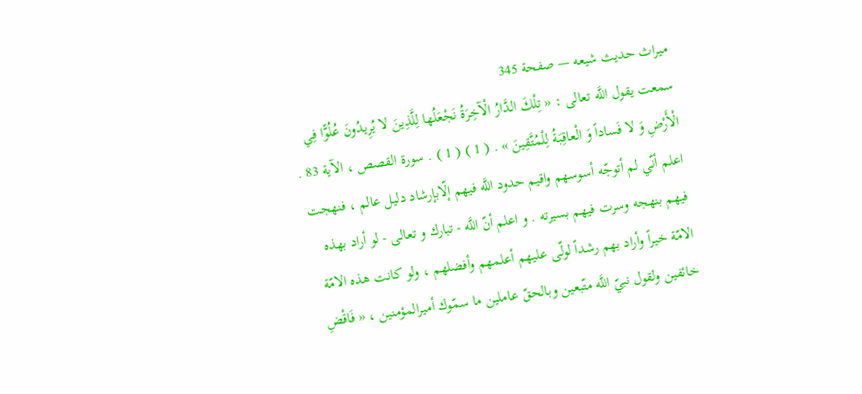ميراث حديث شيعه — صفحة 345
سمعت يقول اللَّه تعالى : « تِلْكَ الدَّارُ الْآخِرَةُ نَجْعَلُها لِلَّذِينَ لا يُرِيدُونَ عُلُوًّا فِي الْأَرْضِ وَ لا فَساداً وَ الْعاقِبَةُ لِلْمُتَّقِينَ » . ( 1 ) ( 1 ) . سورة القصص ، الآية 83 . اعلم أنّي لم أتوجّه أسوسهم واقيم حدود اللَّه فيهم إلّابإرشاد دليل عالم ، فنهجت فيهم بنهجه وسرت فيهم بسيرته . و اعلم أنّ اللَّه - تبارك و تعالى - لو أراد بهذه الامّة خيراً وأراد بهم رشداً لولّى عليهم أعلمهم وأفضلهم ، ولو كانت هذه الامّة خائفين ولقول نبيّ اللَّه متّبعين وبالحقّ عاملين ما سمّوك أميرالمؤمنين ، « فَاقْضِ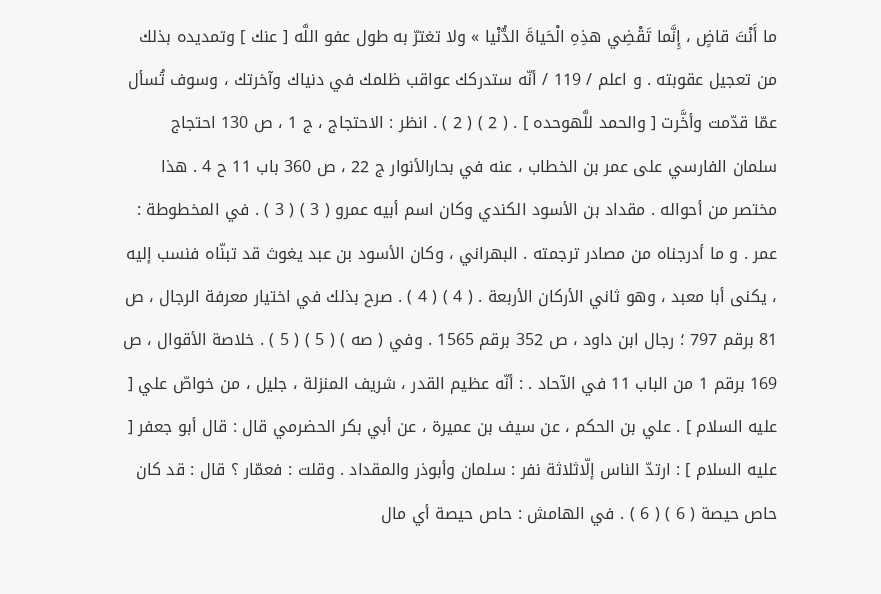ما أَنْتَ قاضٍ ، إِنَّما تَقْضِي هذِهِ الْحَياةَ الدُّنْيا » ولا تغترّ به طول عفو اللَّه [ عنك ] وتمديده بذلك من تعجيل عقوبته . و اعلم / 119 / أنّه ستدركك عواقب ظلمك في دنياك وآخرتك ، وسوف تُسأل عمّا قدّمت وأخَّرت [ والحمد للَّهوحده ] . ( 2 ) ( 2 ) . انظر : الاحتجاج ، ج 1 ، ص 130 احتجاج سلمان الفارسي على عمر بن الخطاب ، عنه في بحارالأنوار ج 22 ، ص 360 باب 11 ح 4 . هذا مختصر من أحواله . مقداد بن الأسود الكندي وكان اسم أبيه عمرو ( 3 ) ( 3 ) . في المخطوطة : عمر . و ما أدرجناه من مصادر ترجمته . البهراني ، وكان الأسود بن عبد يغوث قد تبنّاه فنسب إليه ، يكنى أبا معبد ، وهو ثاني الأركان الأربعة . ( 4 ) ( 4 ) . صرح بذلك في اختيار معرفة الرجال ، ص 81 برقم 797 ؛ رجال ابن داود ، ص 352 برقم 1565 . وفي ( صه ) ( 5 ) ( 5 ) . خلاصة الأقوال ، ص 169 برقم 1 من الباب 11 في الآحاد . : أنّه عظيم القدر ، شريف المنزلة ، جليل ، من خواصّ علي [ عليه السلام ] . علي بن الحكم ، عن سيف بن عميرة ، عن أبي بكر الحضرمي قال : قال أبو جعفر [ عليه السلام ] : ارتدّ الناس إلّاثلاثة نفر : سلمان وأبوذر والمقداد . وقلت : فعمّار ؟ قال : قد كان حاص حيصة ( 6 ) ( 6 ) . في الهامش : حاص حيصة أي مال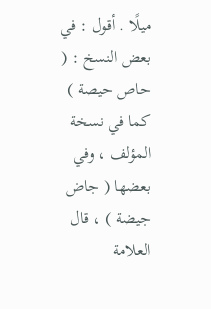ميلًا . أقول : في بعض النسخ : ( حاص حيصة ) كما في نسخة المؤلف ، وفي بعضها ( جاض جيضة ) ، قال العلامة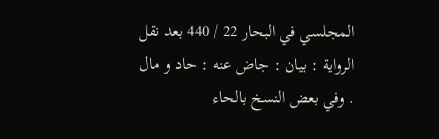المجلسي في البحار 22 / 440 بعد نقل الرواية : بيان : جاض عنه : حاد و مال . وفي بعض النسخ بالحاء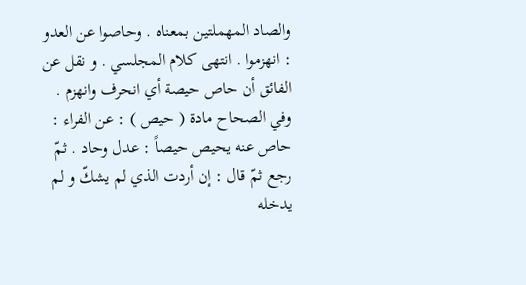والصاد المهملتين بمعناه . وحاصوا عن العدو : انهزموا . انتهى كلام المجلسي . و نقل عن الفائق أن حاص حيصة أي انحرف وانهزم . وفي الصحاح مادة ( حيص ) : عن الفراء : حاص عنه يحيص حيصاً : عدل وحاد . ثمّ رجع ثمّ قال : إن أردت الذي لم يشكّ و لم يدخله